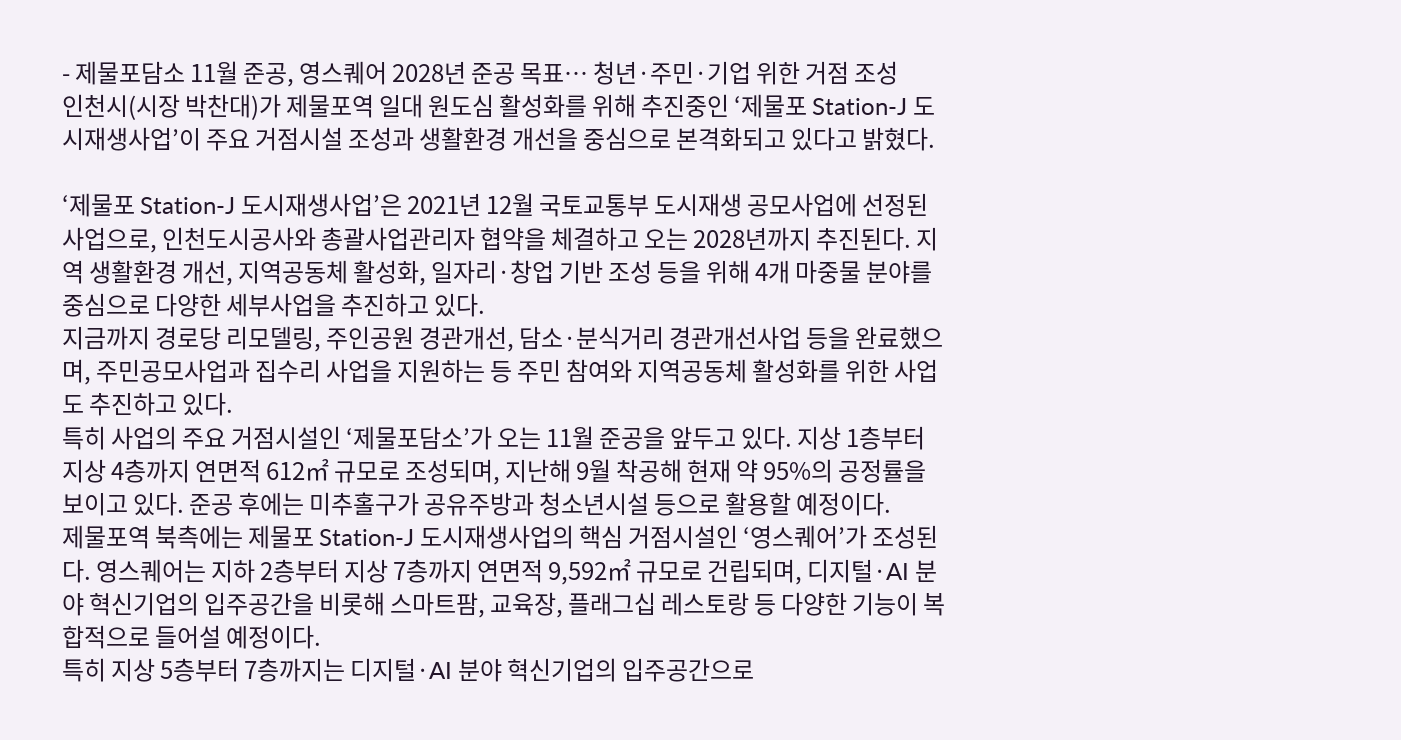- 제물포담소 11월 준공, 영스퀘어 2028년 준공 목표… 청년·주민·기업 위한 거점 조성
인천시(시장 박찬대)가 제물포역 일대 원도심 활성화를 위해 추진중인 ‘제물포 Station-J 도시재생사업’이 주요 거점시설 조성과 생활환경 개선을 중심으로 본격화되고 있다고 밝혔다.

‘제물포 Station-J 도시재생사업’은 2021년 12월 국토교통부 도시재생 공모사업에 선정된 사업으로, 인천도시공사와 총괄사업관리자 협약을 체결하고 오는 2028년까지 추진된다. 지역 생활환경 개선, 지역공동체 활성화, 일자리·창업 기반 조성 등을 위해 4개 마중물 분야를 중심으로 다양한 세부사업을 추진하고 있다.
지금까지 경로당 리모델링, 주인공원 경관개선, 담소·분식거리 경관개선사업 등을 완료했으며, 주민공모사업과 집수리 사업을 지원하는 등 주민 참여와 지역공동체 활성화를 위한 사업도 추진하고 있다.
특히 사업의 주요 거점시설인 ‘제물포담소’가 오는 11월 준공을 앞두고 있다. 지상 1층부터 지상 4층까지 연면적 612㎡ 규모로 조성되며, 지난해 9월 착공해 현재 약 95%의 공정률을 보이고 있다. 준공 후에는 미추홀구가 공유주방과 청소년시설 등으로 활용할 예정이다.
제물포역 북측에는 제물포 Station-J 도시재생사업의 핵심 거점시설인 ‘영스퀘어’가 조성된다. 영스퀘어는 지하 2층부터 지상 7층까지 연면적 9,592㎡ 규모로 건립되며, 디지털·AI 분야 혁신기업의 입주공간을 비롯해 스마트팜, 교육장, 플래그십 레스토랑 등 다양한 기능이 복합적으로 들어설 예정이다.
특히 지상 5층부터 7층까지는 디지털·AI 분야 혁신기업의 입주공간으로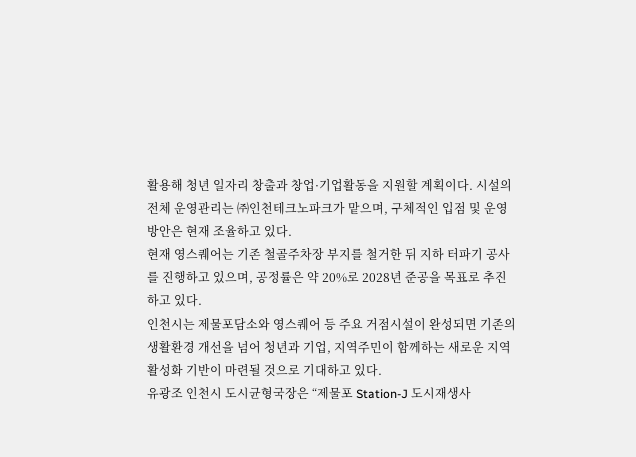활용해 청년 일자리 창출과 창업·기업활동을 지원할 계획이다. 시설의 전체 운영관리는 ㈜인천테크노파크가 맡으며, 구체적인 입점 및 운영 방안은 현재 조율하고 있다.
현재 영스퀘어는 기존 철골주차장 부지를 철거한 뒤 지하 터파기 공사를 진행하고 있으며, 공정률은 약 20%로 2028년 준공을 목표로 추진하고 있다.
인천시는 제물포담소와 영스퀘어 등 주요 거점시설이 완성되면 기존의 생활환경 개선을 넘어 청년과 기업, 지역주민이 함께하는 새로운 지역활성화 기반이 마련될 것으로 기대하고 있다.
유광조 인천시 도시균형국장은 “제물포 Station-J 도시재생사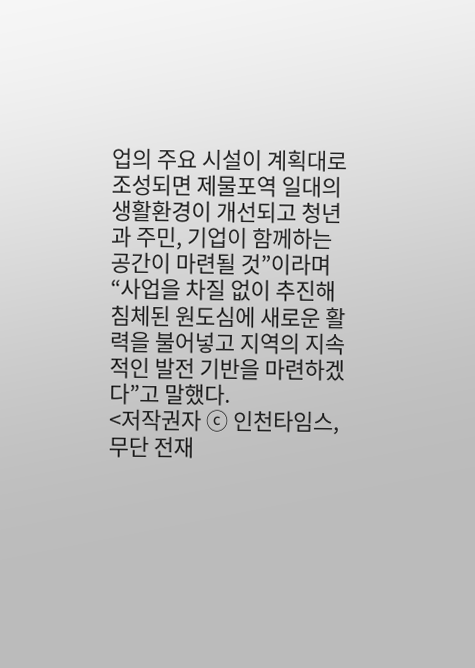업의 주요 시설이 계획대로 조성되면 제물포역 일대의 생활환경이 개선되고 청년과 주민, 기업이 함께하는 공간이 마련될 것”이라며 “사업을 차질 없이 추진해 침체된 원도심에 새로운 활력을 불어넣고 지역의 지속적인 발전 기반을 마련하겠다”고 말했다.
<저작권자 ⓒ 인천타임스, 무단 전재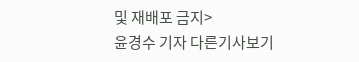및 재배포 금지>
윤경수 기자 다른기사보기